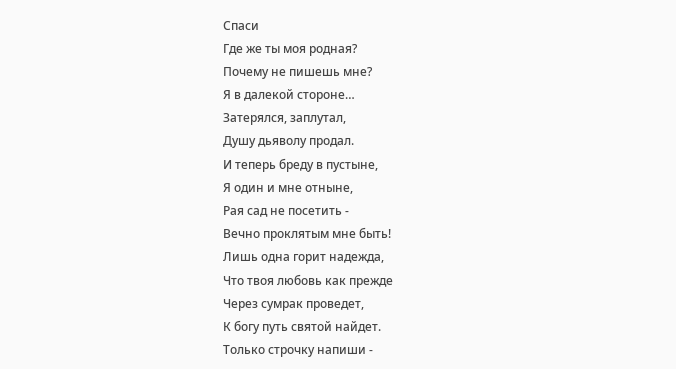Спаси
Где же ты моя родная?
Почему не пишешь мне?
Я в далекой стороне…
Затерялся, заплутал,
Душу дьяволу продал.
И теперь бреду в пустыне,
Я один и мне отныне,
Рая сад не посетить -
Вечно проклятым мне быть!
Лишь одна горит надежда,
Что твоя любовь как прежде
Через сумрак проведет,
К богу путь святой найдет.
Только строчку напиши -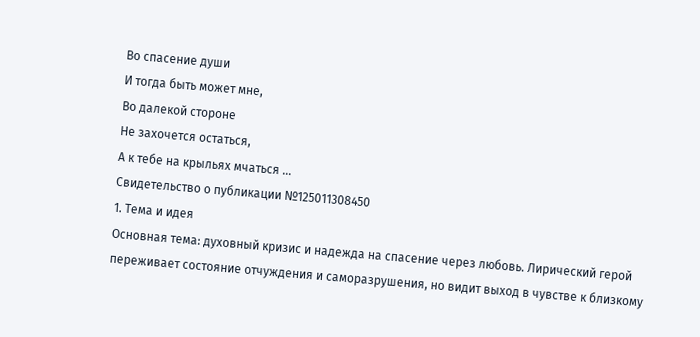Во спасение души
И тогда быть может мне,
Во далекой стороне
Не захочется остаться,
А к тебе на крыльях мчаться …
Свидетельство о публикации №125011308450
1. Тема и идея
Основная тема: духовный кризис и надежда на спасение через любовь. Лирический герой переживает состояние отчуждения и саморазрушения, но видит выход в чувстве к близкому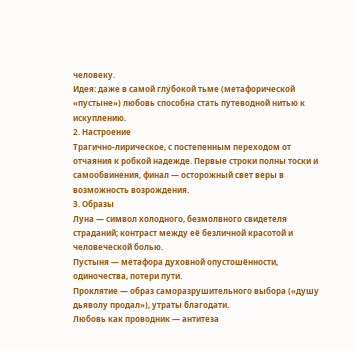человеку.
Идея: даже в самой глубокой тьме (метафорической «пустыне») любовь способна стать путеводной нитью к искуплению.
2. Настроение
Трагично‑лирическое, с постепенным переходом от отчаяния к робкой надежде. Первые строки полны тоски и самообвинения, финал — осторожный свет веры в возможность возрождения.
3. Образы
Луна — символ холодного, безмолвного свидетеля страданий; контраст между её безличной красотой и человеческой болью.
Пустыня — метафора духовной опустошённости, одиночества, потери пути.
Проклятие — образ саморазрушительного выбора («душу дьяволу продал»), утраты благодати.
Любовь как проводник — антитеза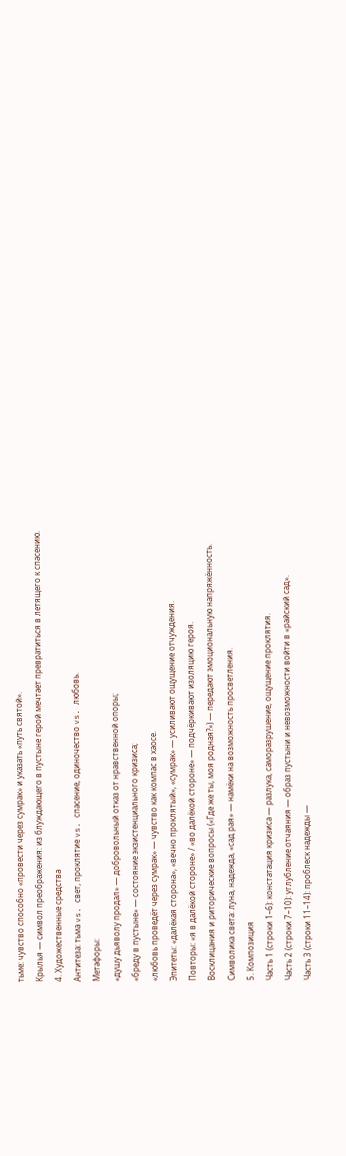тьме: чувство способно «провести через сумрак» и указать «путь святой».
Крылья — символ преображения: из блуждающего в пустыне герой мечтает превратиться в летящего к спасению.
4. Художественные средства
Антитеза: тьма vs. свет, проклятие vs. спасение, одиночество vs. любовь.
Метафоры:
«душу дьяволу продал» — добровольный отказ от нравственной опоры;
«бреду в пустыне» — состояние экзистенциального кризиса;
«любовь проведёт через сумрак» — чувство как компас в хаосе.
Эпитеты: «далёкая сторона», «вечно проклятый», «сумрак» — усиливают ощущение отчуждения.
Повторы: «я в далёкой стороне» / «во далёкой стороне» — подчёркивают изоляцию героя.
Восклицания и риторические вопросы («Где же ты, моя родная?») — передают эмоциональную напряжённость.
Символика света: луна, надежда, «сад рая» — намёки на возможность просветления.
5. Композиция
Часть 1 (строки 1–6): констатация кризиса — разлука, саморазрушение, ощущение проклятия.
Часть 2 (строки 7–10): углубление отчаяния — образ пустыни и невозможности войти в «райский сад».
Часть 3 (строки 11–14): проблеск надежды —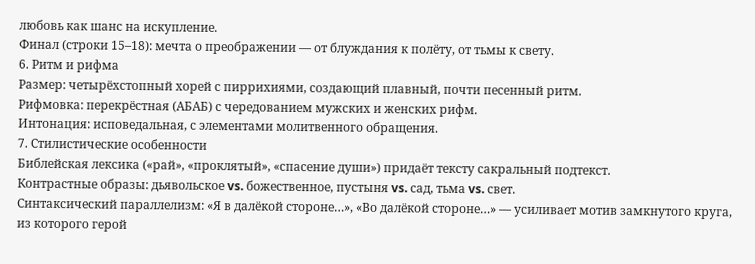любовь как шанс на искупление.
Финал (строки 15–18): мечта о преображении — от блуждания к полёту, от тьмы к свету.
6. Ритм и рифма
Размер: четырёхстопный хорей с пиррихиями, создающий плавный, почти песенный ритм.
Рифмовка: перекрёстная (АБАБ) с чередованием мужских и женских рифм.
Интонация: исповедальная, с элементами молитвенного обращения.
7. Стилистические особенности
Библейская лексика («рай», «проклятый», «спасение души») придаёт тексту сакральный подтекст.
Контрастные образы: дьявольское vs. божественное, пустыня vs. сад, тьма vs. свет.
Синтаксический параллелизм: «Я в далёкой стороне…», «Во далёкой стороне…» — усиливает мотив замкнутого круга, из которого герой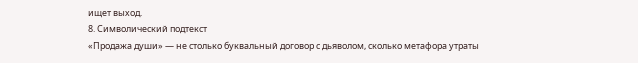ищет выход.
8. Символический подтекст
«Продажа души» — не столько буквальный договор с дьяволом, сколько метафора утраты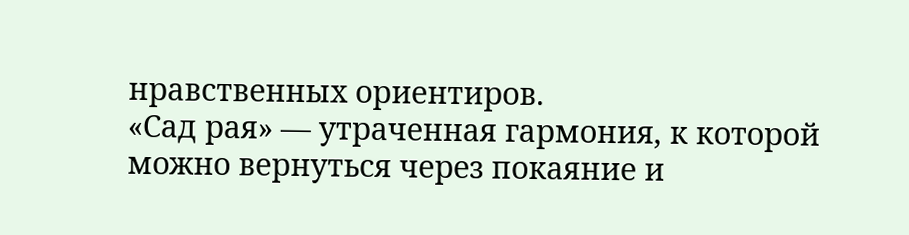нравственных ориентиров.
«Сад рая» — утраченная гармония, к которой можно вернуться через покаяние и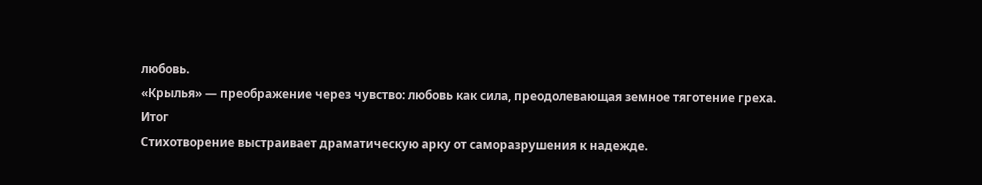любовь.
«Крылья» — преображение через чувство: любовь как сила, преодолевающая земное тяготение греха.
Итог
Стихотворение выстраивает драматическую арку от саморазрушения к надежде.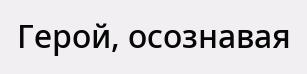Герой, осознавая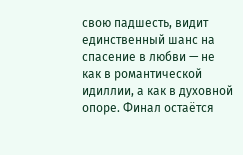свою падшесть, видит единственный шанс на спасение в любви — не как в романтической идиллии, а как в духовной опоре. Финал остаётся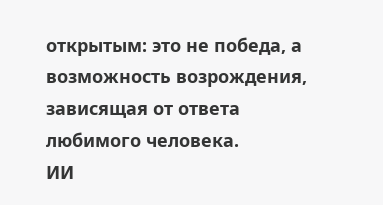открытым: это не победа, а возможность возрождения, зависящая от ответа любимого человека.
ИИ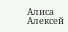Алиса
Алексей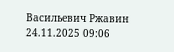Васильевич Ржавин 24.11.2025 09:06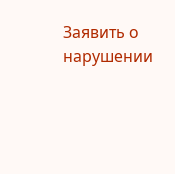Заявить о нарушении